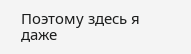Поэтому здесь я даже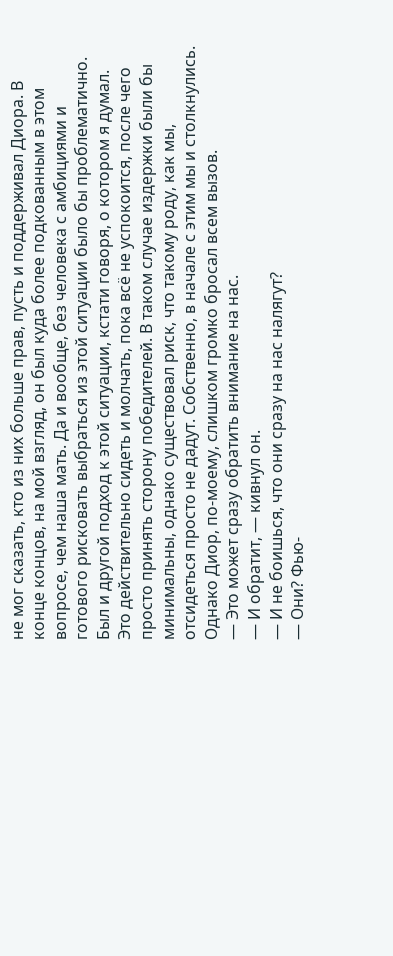не мог сказать, кто из них больше прав, пусть и поддерживал Диора. В конце концов, на мой взгляд, он был куда более подкованным в этом вопросе, чем наша мать. Да и вообще, без человека с амбициями и готового рисковать выбраться из этой ситуации было бы проблематично.
Был и другой подход к этой ситуации, кстати говоря, о котором я думал. Это действительно сидеть и молчать, пока всё не успокоится, после чего просто принять сторону победителей. В таком случае издержки были бы минимальны, однако существовал риск, что такому роду, как мы, отсидеться просто не дадут. Собственно, в начале с этим мы и столкнулись.
Однако Диор, по-моему, слишком громко бросал всем вызов.
— Это может сразу обратить внимание на нас.
— И обратит, — кивнул он.
— И не боишься, что они сразу на нас налягут?
— Они? Фью-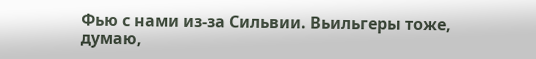Фью с нами из-за Сильвии. Вьильгеры тоже, думаю,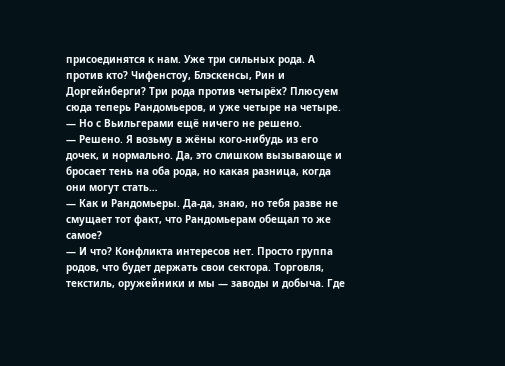присоединятся к нам. Уже три сильных рода. А против кто? Чифенстоу, Блэскенсы, Рин и Доргейнберги? Три рода против четырёх? Плюсуем сюда теперь Рандомьеров, и уже четыре на четыре.
— Но с Вьильгерами ещё ничего не решено.
— Решено. Я возьму в жёны кого-нибудь из его дочек, и нормально. Да, это слишком вызывающе и бросает тень на оба рода, но какая разница, когда они могут стать…
— Как и Рандомьеры. Да-да, знаю, но тебя разве не смущает тот факт, что Рандомьерам обещал то же самое?
— И что? Конфликта интересов нет. Просто группа родов, что будет держать свои сектора. Торговля, текстиль, оружейники и мы — заводы и добыча. Где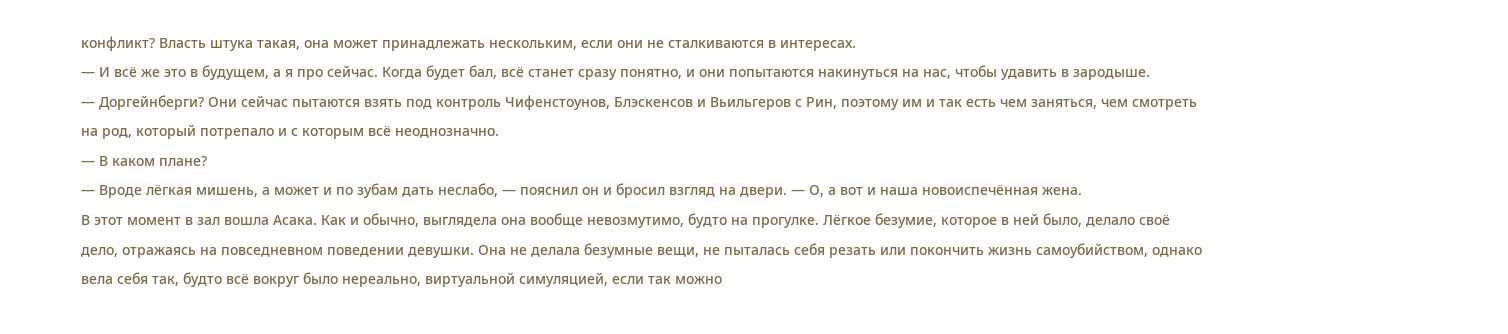конфликт? Власть штука такая, она может принадлежать нескольким, если они не сталкиваются в интересах.
— И всё же это в будущем, а я про сейчас. Когда будет бал, всё станет сразу понятно, и они попытаются накинуться на нас, чтобы удавить в зародыше.
— Доргейнберги? Они сейчас пытаются взять под контроль Чифенстоунов, Блэскенсов и Вьильгеров с Рин, поэтому им и так есть чем заняться, чем смотреть на род, который потрепало и с которым всё неоднозначно.
— В каком плане?
— Вроде лёгкая мишень, а может и по зубам дать неслабо, — пояснил он и бросил взгляд на двери. — О, а вот и наша новоиспечённая жена.
В этот момент в зал вошла Асака. Как и обычно, выглядела она вообще невозмутимо, будто на прогулке. Лёгкое безумие, которое в ней было, делало своё дело, отражаясь на повседневном поведении девушки. Она не делала безумные вещи, не пыталась себя резать или покончить жизнь самоубийством, однако вела себя так, будто всё вокруг было нереально, виртуальной симуляцией, если так можно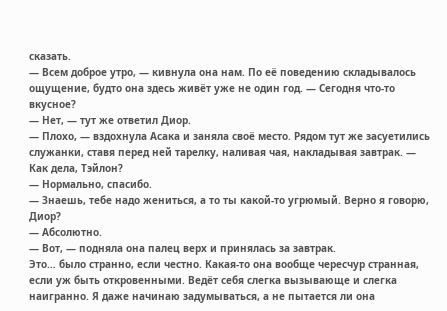сказать.
— Всем доброе утро, — кивнула она нам. По её поведению складывалось ощущение, будто она здесь живёт уже не один год. — Сегодня что-то вкусное?
— Нет, — тут же ответил Диор.
— Плохо, — вздохнула Асака и заняла своё место. Рядом тут же засуетились служанки, ставя перед ней тарелку, наливая чая, накладывая завтрак. — Как дела, Тэйлон?
— Нормально, спасибо.
— Знаешь, тебе надо жениться, а то ты какой-то угрюмый. Верно я говорю, Диор?
— Абсолютно.
— Вот, — подняла она палец верх и принялась за завтрак.
Это… было странно, если честно. Какая-то она вообще чересчур странная, если уж быть откровенными. Ведёт себя слегка вызывающе и слегка наигранно. Я даже начинаю задумываться, а не пытается ли она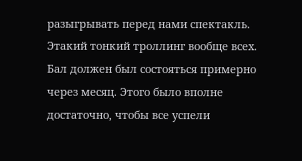разыгрывать перед нами спектакль. Этакий тонкий троллинг вообще всех.
Бал должен был состояться примерно через месяц. Этого было вполне достаточно, чтобы все успели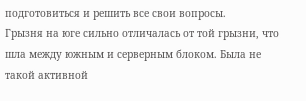подготовиться и решить все свои вопросы.
Грызня на юге сильно отличалась от той грызни, что шла между южным и серверным блоком. Была не такой активной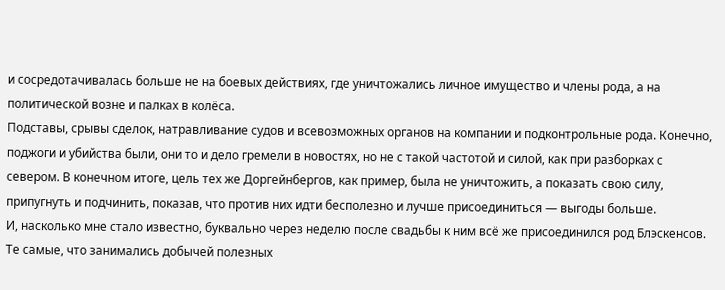и сосредотачивалась больше не на боевых действиях, где уничтожались личное имущество и члены рода, а на политической возне и палках в колёса.
Подставы, срывы сделок, натравливание судов и всевозможных органов на компании и подконтрольные рода. Конечно, поджоги и убийства были, они то и дело гремели в новостях, но не с такой частотой и силой, как при разборках с севером. В конечном итоге, цель тех же Доргейнбергов, как пример, была не уничтожить, а показать свою силу, припугнуть и подчинить, показав, что против них идти бесполезно и лучше присоединиться — выгоды больше.
И, насколько мне стало известно, буквально через неделю после свадьбы к ним всё же присоединился род Блэскенсов. Те самые, что занимались добычей полезных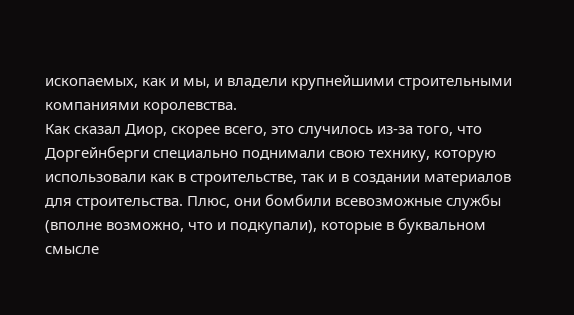ископаемых, как и мы, и владели крупнейшими строительными компаниями королевства.
Как сказал Диор, скорее всего, это случилось из-за того, что Доргейнберги специально поднимали свою технику, которую использовали как в строительстве, так и в создании материалов для строительства. Плюс, они бомбили всевозможные службы (вполне возможно, что и подкупали), которые в буквальном смысле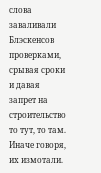слова заваливали Блэскенсов проверками, срывая сроки и давая запрет на строительство то тут, то там.
Иначе говоря, их измотали.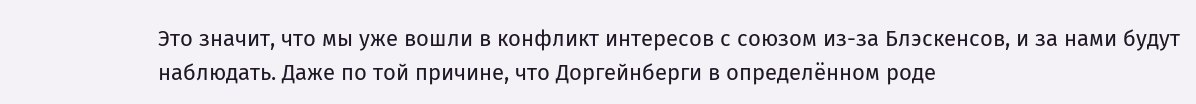Это значит, что мы уже вошли в конфликт интересов с союзом из-за Блэскенсов, и за нами будут наблюдать. Даже по той причине, что Доргейнберги в определённом роде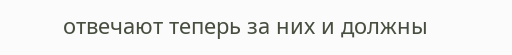отвечают теперь за них и должны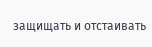защищать и отстаивать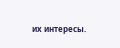их интересы.